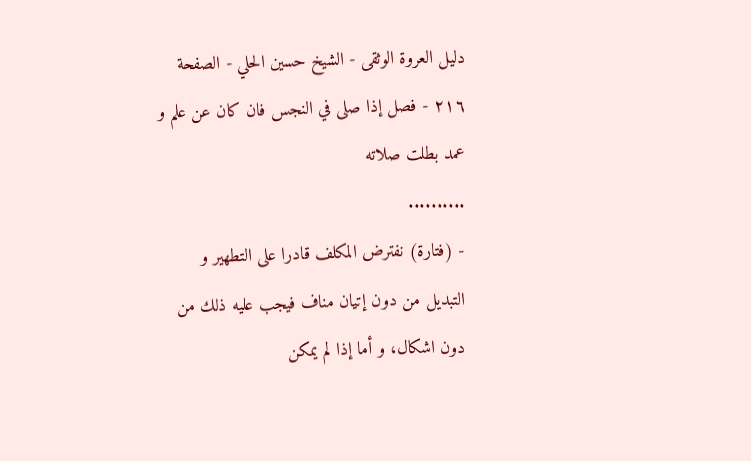دليل العروة الوثقى - الشيخ حسين الحلي - الصفحة ٢١٦ - فصل إذا صلى في النجس فان كان عن علم و عمد بطلت صلاته
..........
- (فتارة) نفترض المكلف قادرا على التطهير و التبديل من دون إتيان مناف فيجب عليه ذلك من دون اشكال، و أما إذا لم يمكن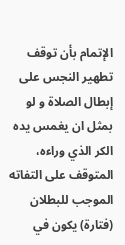الإتمام بأن توقف تطهير النجس على إبطال الصلاة و لو بمثل ان يغمس يده الكر الذي وراءه، المتوقف على التفاته الموجب للبطلان (فتارة) يكون في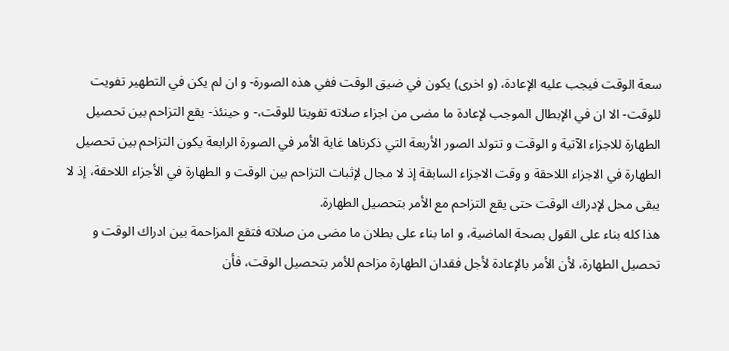سعة الوقت فيجب عليه الإعادة، (و اخرى) يكون في ضيق الوقت ففي هذه الصورة- و ان لم يكن في التطهير تفويت للوقت- الا ان في الإبطال الموجب لإعادة ما مضى من اجزاء صلاته تفويتا للوقت،- و حينئذ- يقع التزاحم بين تحصيل الطهارة للاجزاء الآتية و الوقت و تتولد الصور الأربعة التي ذكرناها غاية الأمر في الصورة الرابعة يكون التزاحم بين تحصيل الطهارة في الاجزاء اللاحقة و وقت الاجزاء السابقة إذ لا مجال لإثبات التزاحم بين الوقت و الطهارة في الأجزاء اللاحقة، إذ لا يبقى محل لإدراك الوقت حتى يقع التزاحم مع الأمر بتحصيل الطهارة.
هذا كله بناء على القول بصحة الماضية، و اما بناء على بطلان ما مضى من صلاته فتقع المزاحمة بين ادراك الوقت و تحصيل الطهارة، لأن الأمر بالإعادة لأجل فقدان الطهارة مزاحم للأمر بتحصيل الوقت، فأن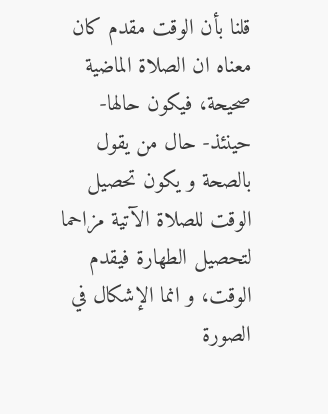قلنا بأن الوقت مقدم كان معناه ان الصلاة الماضية صحيحة، فيكون حالها- حينئذ- حال من يقول بالصحة و يكون تحصيل الوقت للصلاة الآتية مزاحما لتحصيل الطهارة فيقدم الوقت، و انما الإشكال في الصورة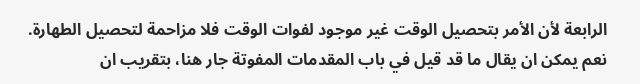الرابعة لأن الأمر بتحصيل الوقت غير موجود لفوات الوقت فلا مزاحمة لتحصيل الطهارة.
نعم يمكن ان يقال ما قد قيل في باب المقدمات المفوتة جار هنا، بتقريب ان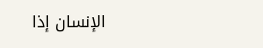الإنسان إذا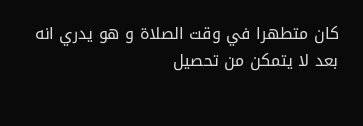كان متطهرا في وقت الصلاة و هو يدري انه بعد لا يتمكن من تحصيل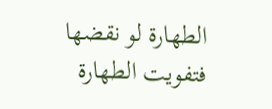الطهارة لو نقضها فتفويت الطهارة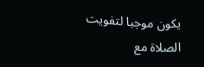يكون موجبا لتفويت الصلاة مع